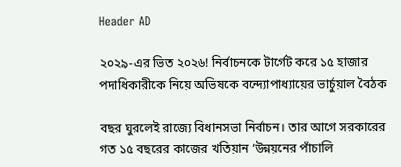Header AD

২০২৯-এর ভিত ২০২৬! নির্বাচনকে টার্গেট করে ১৫ হাজার পদাধিকারীকে নিয়ে অভিষকে বন্দ্যোপাধ্যায়ের ভার্চুয়াল বৈঠক

বছর ঘুরলেই রাজ্যে বিধানসভা নির্বাচন। তার আগে সরকারের গত ১৫ বছরের কাজের খতিয়ান ‘উন্নয়নের পাঁচালি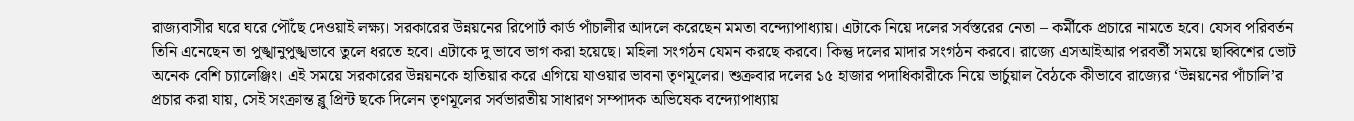রাজ্যবাসীর ঘরে ঘরে পৌঁছে দেওয়াই লক্ষ্য। সরকারের উন্নয়নের রিপোর্ট কার্ড পাঁচালীর আদলে করেছেন মমতা বন্দ্যোপাধ্যায়। এটাকে নিয়ে দলের সর্বস্তরের নেতা – কর্মীকে প্রচারে নামতে হবে। যেসব পরিবর্তন তিনি এনেছেন তা পুঙ্খানুপুঙ্খভাবে তুলে ধরতে হবে। এটাকে দু ভাবে ভাগ করা হয়েছে। মহিলা সংগঠন যেমন করছে করবে। কিন্তু দলের মাদার সংগঠন করবে। রাজ্যে এসআইআর পরবর্তী সময়ে ছাব্বিশের ভোট অনেক বেশি চ্যালেঞ্জিং। এই সময়ে সরকারের উন্নয়নকে হাতিয়ার করে এগিয়ে যাওয়ার ভাবনা তৃণমূলের। শুক্রবার দলের ১৫ হাজার পদাধিকারীকে নিয়ে ভার্চুয়াল বৈঠকে কীভাবে রাজ্যের ‘উন্নয়নের পাঁচালি’র প্রচার করা যায়, সেই সংক্রান্ত ব্লু প্রিন্ট ছকে দিলেন তৃণমূলের সর্বভারতীয় সাধারণ সম্পাদক অভিষেক বন্দ্যোপাধ্যায়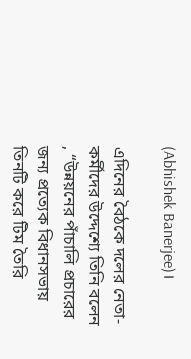(Abhishek Banerjee)।

এদিনের বৈঠকে দলের নেতা-কর্মীদের উদ্দেশ্যে তিনি বলেন , “উন্নয়নের পাঁচালি প্রচারের জন্য প্রত্যেক বিধানসভায় তিনটি করে টিম তৈরি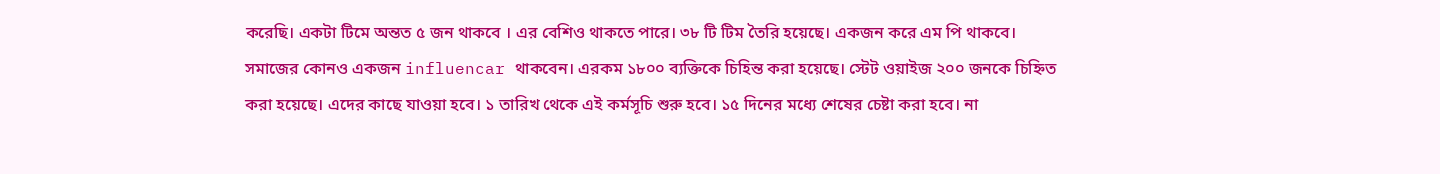করেছি। একটা টিমে অন্তত ৫ জন থাকবে । এর বেশিও থাকতে পারে। ৩৮ টি টিম তৈরি হয়েছে। একজন করে এম পি থাকবে। সমাজের কোনও একজন influencar থাকবেন। এরকম ১৮০০ ব্যক্তিকে চিহিন্ত করা হয়েছে। স্টেট ওয়াইজ ২০০ জনকে চিহ্নিত করা হয়েছে। এদের কাছে যাওয়া হবে। ১ তারিখ থেকে এই কর্মসূচি শুরু হবে। ১৫ দিনের মধ্যে শেষের চেষ্টা করা হবে। না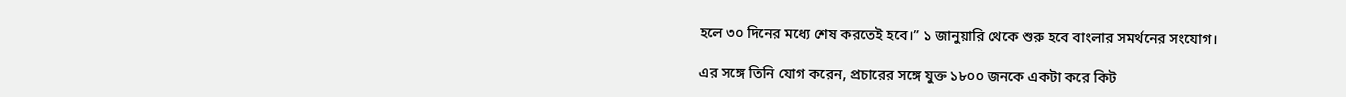হলে ৩০ দিনের মধ্যে শেষ করতেই হবে।” ১ জানুয়ারি থেকে শুরু হবে বাংলার সমর্থনের সংযোগ।

এর সঙ্গে তিনি যোগ করেন, প্রচারের সঙ্গে যুক্ত ১৮০০ জনকে একটা করে কিট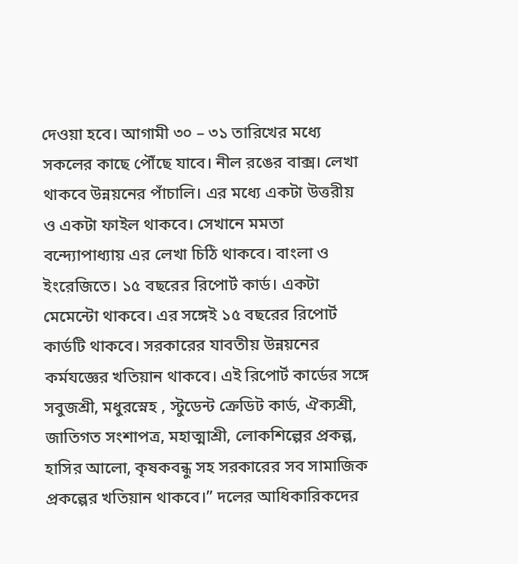দেওয়া হবে। আগামী ৩০ – ৩১ তারিখের মধ্যে সকলের কাছে পৌঁছে যাবে। নীল রঙের বাক্স। লেখা থাকবে উন্নয়নের পাঁচালি। এর মধ্যে একটা উত্তরীয় ও একটা ফাইল থাকবে। সেখানে মমতা বন্দ্যোপাধ্যায় এর লেখা চিঠি থাকবে। বাংলা ও ইংরেজিতে। ১৫ বছরের রিপোর্ট কার্ড। একটা মেমেন্টো থাকবে। এর সঙ্গেই ১৫ বছরের রিপোর্ট কার্ডটি থাকবে। সরকারের যাবতীয় উন্নয়নের কর্মযজ্ঞের খতিয়ান থাকবে। এই রিপোর্ট কার্ডের সঙ্গে সবুজশ্রী, মধুরস্নেহ , স্টুডেন্ট ক্রেডিট কার্ড, ঐক্যশ্রী, জাতিগত সংশাপত্র, মহাত্মাশ্রী, লোকশিল্পের প্রকল্প, হাসির আলো, কৃষকবন্ধু সহ সরকারের সব সামাজিক প্রকল্পের খতিয়ান থাকবে।” দলের আধিকারিকদের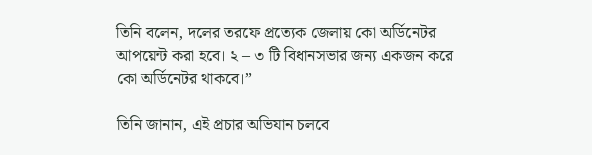তিনি বলেন, দলের তরফে প্রত্যেক জেলায় কো অর্ডিনেটর আপয়েন্ট করা হবে। ২ – ৩ টি বিধানসভার জন্য একজন করে কো অর্ডিনেটর থাকবে।”

তিনি জানান, এই প্রচার অভিযান চলবে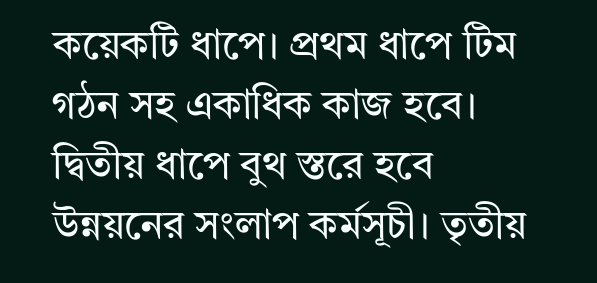কয়েকটি ধাপে। প্রথম ধাপে টিম গঠন সহ একাধিক কাজ হবে। দ্বিতীয় ধাপে বুথ স্তরে হবে উন্নয়নের সংলাপ কর্মসূচী। তৃতীয়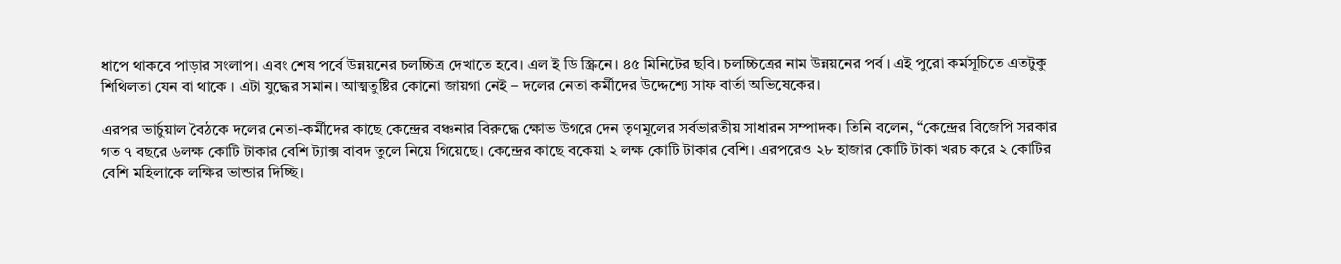ধাপে থাকবে পাড়ার সংলাপ। এবং শেষ পর্বে উন্নয়নের চলচ্চিত্র দেখাতে হবে। এল ই ডি স্ক্রিনে। ৪৫ মিনিটের ছবি। চলচ্চিত্রের নাম উন্নয়নের পর্ব । এই পুরো কর্মসূচিতে এতটুকু শিথিলতা যেন বা থাকে । এটা যুদ্ধের সমান। আত্মতুষ্টির কোনো জায়গা নেই – দলের নেতা কর্মীদের উদ্দেশ্যে সাফ বার্তা অভিষেকের।

এরপর ভার্চুয়াল বৈঠকে দলের নেতা-কর্মীদের কাছে কেন্দ্রের বঞ্চনার বিরুদ্ধে ক্ষোভ উগরে দেন তৃণমূলের সর্বভারতীয় সাধারন সম্পাদক। তিনি বলেন, “কেন্দ্রের বিজেপি সরকার গত ৭ বছরে ৬লক্ষ কোটি টাকার বেশি ট্যাক্স বাবদ তুলে নিয়ে গিয়েছে। কেন্দ্রের কাছে বকেয়া ২ লক্ষ কোটি টাকার বেশি। এরপরেও ২৮ হাজার কোটি টাকা খরচ করে ২ কোটির বেশি মহিলাকে লক্ষির ভান্ডার দিচ্ছি।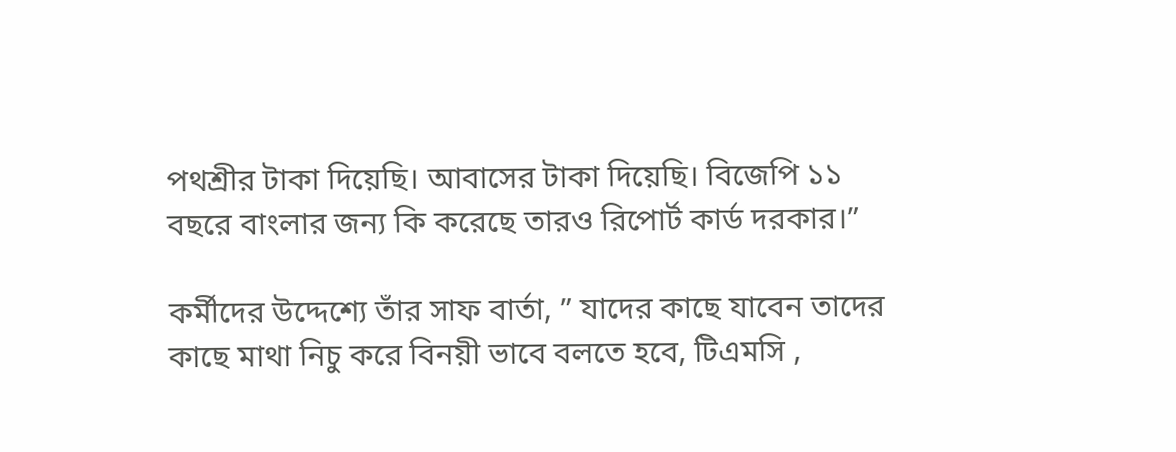পথশ্রীর টাকা দিয়েছি। আবাসের টাকা দিয়েছি। বিজেপি ১১ বছরে বাংলার জন্য কি করেছে তারও রিপোর্ট কার্ড দরকার।”

কর্মীদের উদ্দেশ্যে তাঁর সাফ বার্তা, ” যাদের কাছে যাবেন তাদের কাছে মাথা নিচু করে বিনয়ী ভাবে বলতে হবে, টিএমসি ,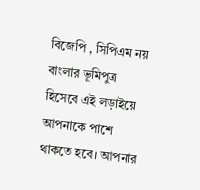বিজেপি , সিপিএম নয় বাংলার ভূমিপুত্র হিসেবে এই লড়াইয়ে আপনাকে পাশে থাকতে হবে। আপনার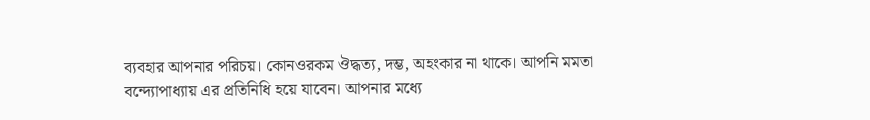ব্যবহার আপনার পরিচয়। কোনওরকম ঔদ্ধত্য, দম্ভ, অহংকার না থাকে। আপনি মমতা বন্দ্যোপাধ্যায় এর প্রতিনিধি হয়ে যাবেন। আপনার মধ্যে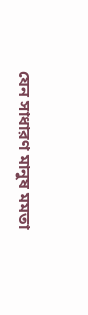যেন সাধারণ মানুষ মমতা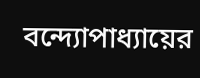বন্দ্যোপাধ্যায়ের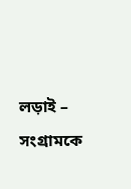লড়াই – সংগ্রামকে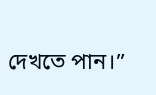দেখতে পান।”